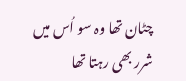چٹان تھا وہ سو اُس میں شرر بھی رہتا تھا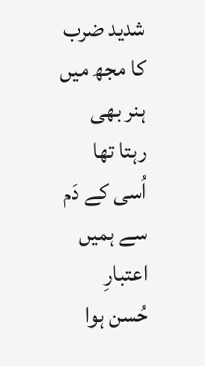شدید ضرب کا مجھ میں ہنر بھی رہتا تھا
اُسی کے دَم سے ہمیں اعتبارِ حُسن ہوا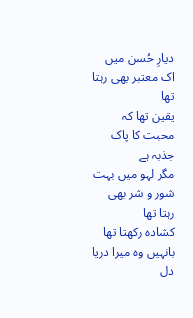دیارِ حُسن میں اک معتبر بھی رہتا تھا
یقین تھا کہ محبت کا پاک جذبہ ہے
مگر لہو میں بہت شور و شر بھی رہتا تھا
کشادہ رکھتا تھا بانہیں وہ میرا دریا دل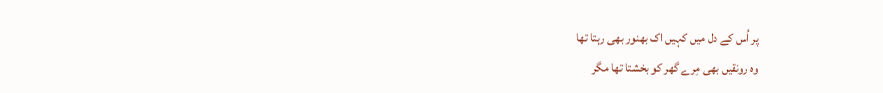پر اُس کے دل میں کہیں اک بھنور بھی رہتا تھا
وہ رونقیں بھی مِرے گھر کو بخشتا تھا مگر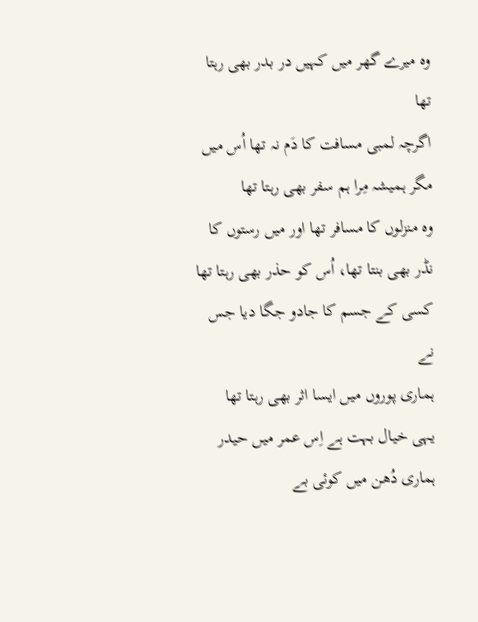وہ میرے گھر میں کہیں در بدر بھی رہتا تھا
اگرچہ لمبی مسافت کا دَم نہ تھا اُس میں
مگر ہمیشہ مِرا ہم سفر بھی رہتا تھا
وہ منزلوں کا مسافر تھا اور میں رستوں کا
نڈر بھی بنتا تھا، اُس کو حذر بھی رہتا تھا
کسی کے جسم کا جادو جگا دیا جس نے
ہماری پوروں میں ایسا اثر بھی رہتا تھا
یہی خیال بہت ہے اِس عمر میں حیدر
ہماری دُھن میں کوئی بے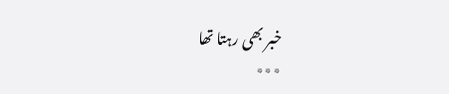خبر بھی رہتا تھا
٭٭٭